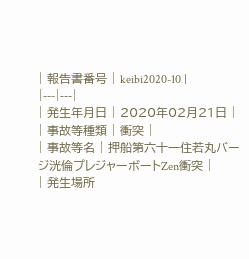| 報告書番号 | keibi2020-10 |
|---|---|
| 発生年月日 | 2020年02月21日 |
| 事故等種類 | 衝突 |
| 事故等名 | 押船第六十一住若丸バージ洸倫プレジャーボートZen衝突 |
| 発生場所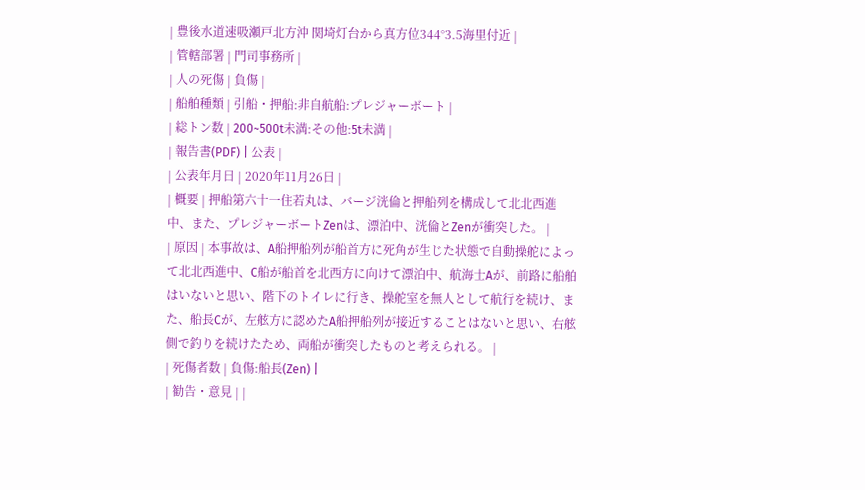| 豊後水道速吸瀬戸北方沖 関埼灯台から真方位344°3.5海里付近 |
| 管轄部署 | 門司事務所 |
| 人の死傷 | 負傷 |
| 船舶種類 | 引船・押船:非自航船:プレジャーボート |
| 総トン数 | 200~500t未満:その他:5t未満 |
| 報告書(PDF) | 公表 |
| 公表年月日 | 2020年11月26日 |
| 概要 | 押船第六十一住若丸は、バージ洸倫と押船列を構成して北北西進中、また、プレジャーボートZenは、漂泊中、洸倫とZenが衝突した。 |
| 原因 | 本事故は、A船押船列が船首方に死角が生じた状態で自動操舵によって北北西進中、C船が船首を北西方に向けて漂泊中、航海士Aが、前路に船舶はいないと思い、階下のトイレに行き、操舵室を無人として航行を続け、また、船長Cが、左舷方に認めたA船押船列が接近することはないと思い、右舷側で釣りを続けたため、両船が衝突したものと考えられる。 |
| 死傷者数 | 負傷:船長(Zen) |
| 勧告・意見 | |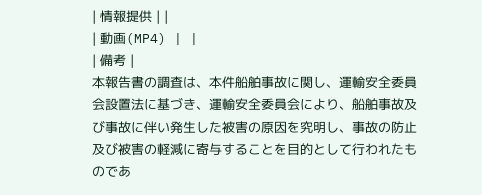| 情報提供 | |
| 動画(MP4) | |
| 備考 |
本報告書の調査は、本件船舶事故に関し、運輸安全委員会設置法に基づき、運輸安全委員会により、船舶事故及び事故に伴い発生した被害の原因を究明し、事故の防止及び被害の軽減に寄与することを目的として行われたものであ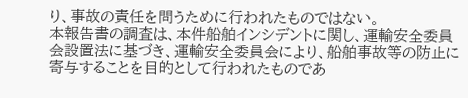り、事故の責任を問うために行われたものではない。
本報告書の調査は、本件船舶インシデントに関し、運輸安全委員会設置法に基づき、運輸安全委員会により、船舶事故等の防止に寄与することを目的として行われたものであ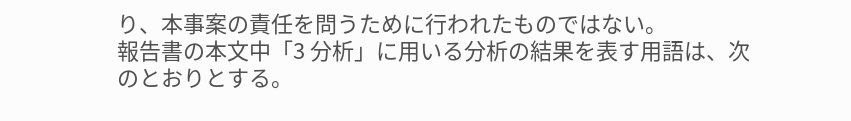り、本事案の責任を問うために行われたものではない。
報告書の本文中「3 分析」に用いる分析の結果を表す用語は、次のとおりとする。